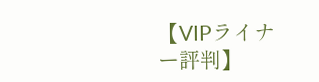【VIPライナー評判】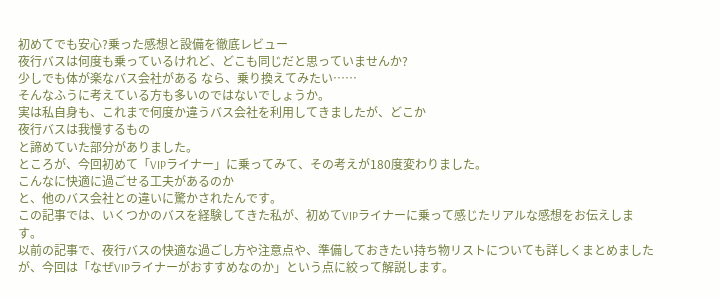初めてでも安心?乗った感想と設備を徹底レビュー
夜行バスは何度も乗っているけれど、どこも同じだと思っていませんか?
少しでも体が楽なバス会社がある なら、乗り換えてみたい……
そんなふうに考えている方も多いのではないでしょうか。
実は私自身も、これまで何度か違うバス会社を利用してきましたが、どこか
夜行バスは我慢するもの
と諦めていた部分がありました。
ところが、今回初めて「VIPライナー」に乗ってみて、その考えが180度変わりました。
こんなに快適に過ごせる工夫があるのか
と、他のバス会社との違いに驚かされたんです。
この記事では、いくつかのバスを経験してきた私が、初めてVIPライナーに乗って感じたリアルな感想をお伝えします。
以前の記事で、夜行バスの快適な過ごし方や注意点や、準備しておきたい持ち物リストについても詳しくまとめましたが、今回は「なぜVIPライナーがおすすめなのか」という点に絞って解説します。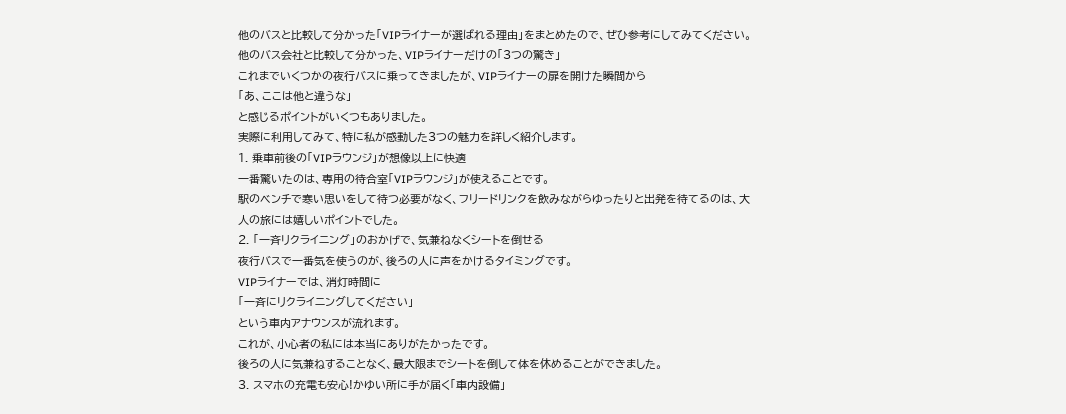他のバスと比較して分かった「VIPライナーが選ばれる理由」をまとめたので、ぜひ参考にしてみてください。
他のバス会社と比較して分かった、VIPライナーだけの「3つの驚き」
これまでいくつかの夜行バスに乗ってきましたが、VIPライナーの扉を開けた瞬間から
「あ、ここは他と違うな」
と感じるポイントがいくつもありました。
実際に利用してみて、特に私が感動した3つの魅力を詳しく紹介します。
1. 乗車前後の「VIPラウンジ」が想像以上に快適
一番驚いたのは、専用の待合室「VIPラウンジ」が使えることです。
駅のベンチで寒い思いをして待つ必要がなく、フリードリンクを飲みながらゆったりと出発を待てるのは、大人の旅には嬉しいポイントでした。
2. 「一斉リクライニング」のおかげで、気兼ねなくシートを倒せる
夜行バスで一番気を使うのが、後ろの人に声をかけるタイミングです。
VIPライナーでは、消灯時間に
「一斉にリクライニングしてください」
という車内アナウンスが流れます。
これが、小心者の私には本当にありがたかったです。
後ろの人に気兼ねすることなく、最大限までシートを倒して体を休めることができました。
3. スマホの充電も安心!かゆい所に手が届く「車内設備」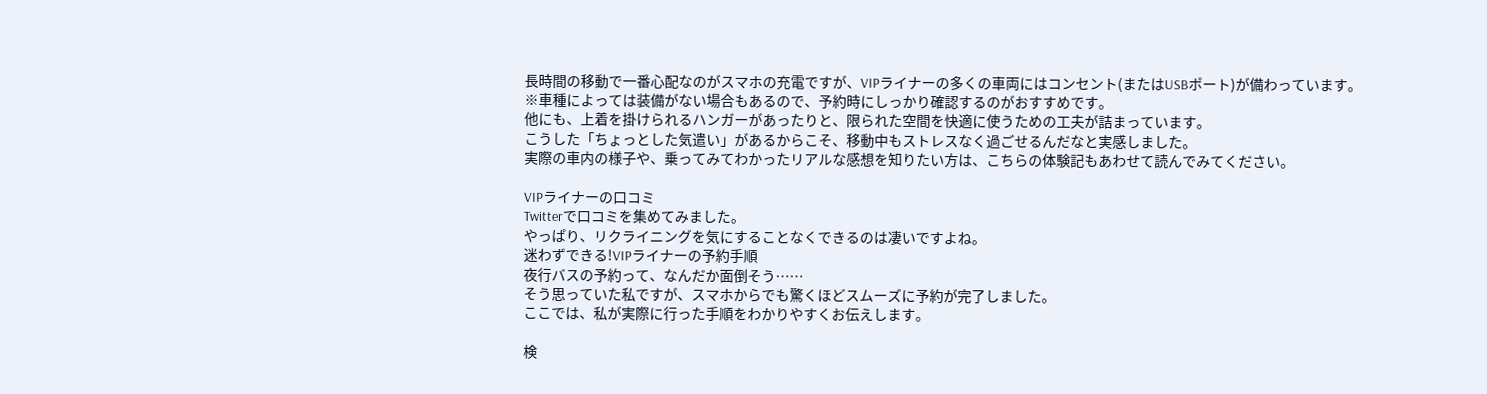長時間の移動で一番心配なのがスマホの充電ですが、VIPライナーの多くの車両にはコンセント(またはUSBポート)が備わっています。
※車種によっては装備がない場合もあるので、予約時にしっかり確認するのがおすすめです。
他にも、上着を掛けられるハンガーがあったりと、限られた空間を快適に使うための工夫が詰まっています。
こうした「ちょっとした気遣い」があるからこそ、移動中もストレスなく過ごせるんだなと実感しました。
実際の車内の様子や、乗ってみてわかったリアルな感想を知りたい方は、こちらの体験記もあわせて読んでみてください。

VIPライナーの口コミ
Twitterで口コミを集めてみました。
やっぱり、リクライニングを気にすることなくできるのは凄いですよね。
迷わずできる!VIPライナーの予約手順
夜行バスの予約って、なんだか面倒そう……
そう思っていた私ですが、スマホからでも驚くほどスムーズに予約が完了しました。
ここでは、私が実際に行った手順をわかりやすくお伝えします。

検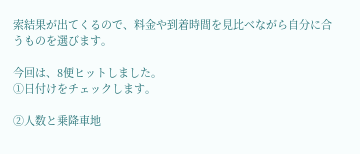索結果が出てくるので、料金や到着時間を見比べながら自分に合うものを選びます。

今回は、8便ヒットしました。
①日付けをチェックします。

②人数と乗降車地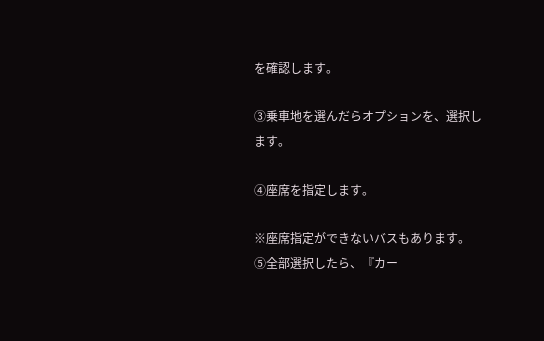を確認します。

③乗車地を選んだらオプションを、選択します。

④座席を指定します。

※座席指定ができないバスもあります。
⑤全部選択したら、『カー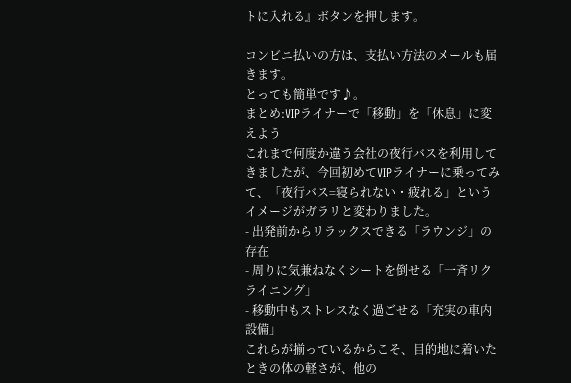トに入れる』ボタンを押します。

コンビニ払いの方は、支払い方法のメールも届きます。
とっても簡単です♪。
まとめ:VIPライナーで「移動」を「休息」に変えよう
これまで何度か違う会社の夜行バスを利用してきましたが、今回初めてVIPライナーに乗ってみて、「夜行バス=寝られない・疲れる」というイメージがガラリと変わりました。
- 出発前からリラックスできる「ラウンジ」の存在
- 周りに気兼ねなくシートを倒せる「一斉リクライニング」
- 移動中もストレスなく過ごせる「充実の車内設備」
これらが揃っているからこそ、目的地に着いたときの体の軽さが、他の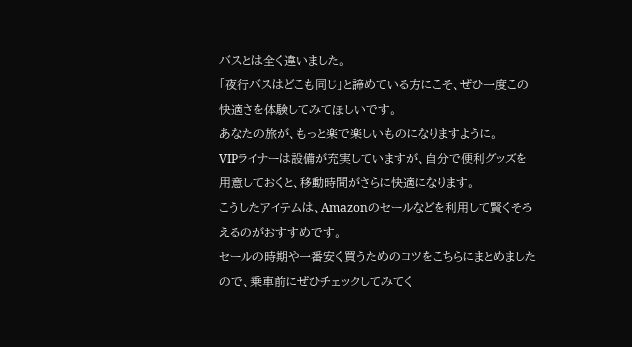バスとは全く違いました。
「夜行バスはどこも同じ」と諦めている方にこそ、ぜひ一度この快適さを体験してみてほしいです。
あなたの旅が、もっと楽で楽しいものになりますように。
VIPライナーは設備が充実していますが、自分で便利グッズを用意しておくと、移動時間がさらに快適になります。
こうしたアイテムは、Amazonのセールなどを利用して賢くそろえるのがおすすめです。
セールの時期や一番安く買うためのコツをこちらにまとめましたので、乗車前にぜひチェックしてみてく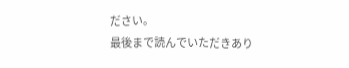ださい。
最後まで読んでいただきあり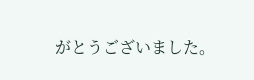がとうございました。